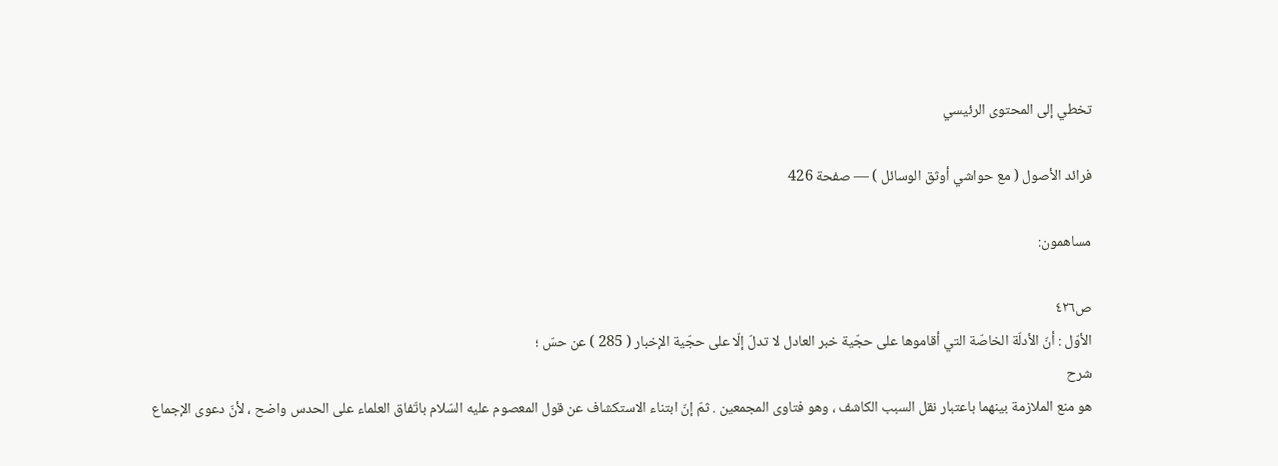تخطي إلى المحتوى الرئيسي

فرائد الأصول ( مع حواشي أوثق الوسائل ) — صفحة 426

مساهمون:

ص٤٢٦
الأوّل : أنّ الأدلّة الخاصّة التي أقاموها على حجّية خبر العادل لا تدلّ إلّا على حجّية الإخبار ( 285 ) عن حسّ ؛
شرح
هو منع الملازمة بينهما باعتبار نقل السبب الكاشف ، وهو فتاوى المجمعين . ثمّ إنّ ابتناء الاستكشاف عن قول المعصوم عليه السّلام باتّفاق العلماء على الحدس واضح ، لأنّ دعوى الإجماع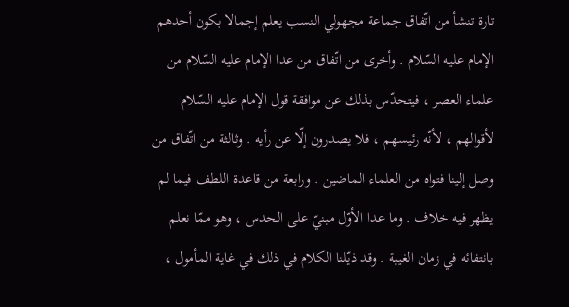تارة تنشأ من اتّفاق جماعة مجهولي النسب يعلم إجمالا بكون أحدهم الإمام عليه السّلام . وأخرى من اتّفاق من عدا الإمام عليه السّلام من علماء العصر ، فيتحدّس بذلك عن موافقة قول الإمام عليه السّلام لأقوالهم ، لأنّه رئيسهم ، فلا يصدرون إلّا عن رأيه . وثالثة من اتّفاق من وصل إلينا فتواه من العلماء الماضين . ورابعة من قاعدة اللطف فيما لم يظهر فيه خلاف . وما عدا الأوّل مبنيّ على الحدس ، وهو ممّا نعلم بانتفائه في زمان الغيبة . وقد ذيّلنا الكلام في ذلك في غاية المأمول ،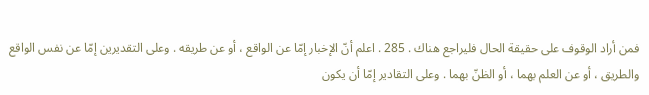فمن أراد الوقوف على حقيقة الحال فليراجع هناك . 285 . اعلم أنّ الإخبار إمّا عن الواقع ، أو عن طريقه . وعلى التقديرين إمّا عن نفس الواقع والطريق ، أو عن العلم بهما ، أو الظنّ بهما . وعلى التقادير إمّا أن يكون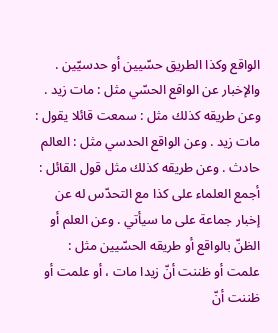الواقع وكذا الطريق حسّيين أو حدسيّين . والإخبار عن الواقع الحسّي مثل : مات زيد . وعن طريقه كذلك مثل : سمعت قائلا يقول : مات زيد . وعن الواقع الحدسي مثل : العالم حادث . وعن طريقه كذلك مثل قول القائل : أجمع العلماء على كذا مع التحدّس له عن إخبار جماعة على ما سيأتي . وعن العلم أو الظنّ بالواقع أو طريقه الحسّيين مثل : علمت أو ظننت أنّ زيدا مات ، أو علمت أو ظننت أنّ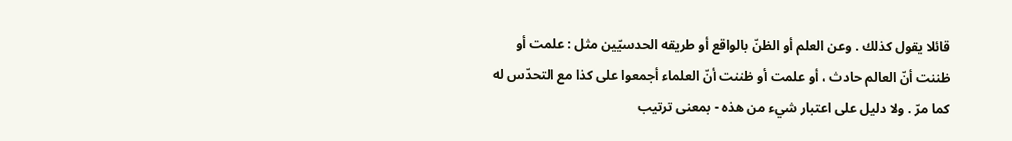قائلا يقول كذلك . وعن العلم أو الظنّ بالواقع أو طريقه الحدسيّين مثل : علمت أو ظننت أنّ العالم حادث ، أو علمت أو ظننت أنّ العلماء أجمعوا على كذا مع التحدّس له كما مرّ . ولا دليل على اعتبار شيء من هذه - بمعنى ترتيب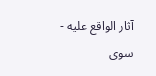آثار الواقع عليه - سوى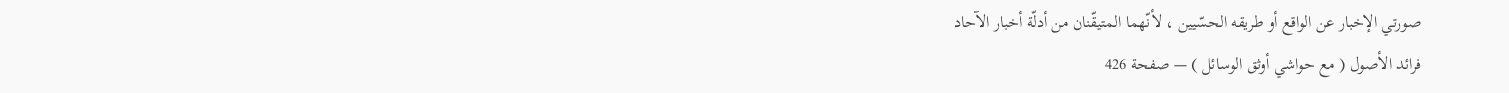صورتي الإخبار عن الواقع أو طريقه الحسّيين ، لأنّهما المتيقّنان من أدلّة أخبار الآحاد
فرائد الأصول ( مع حواشي أوثق الوسائل ) — صفحة 426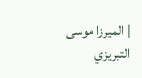| الميرزا موسى التبريزي